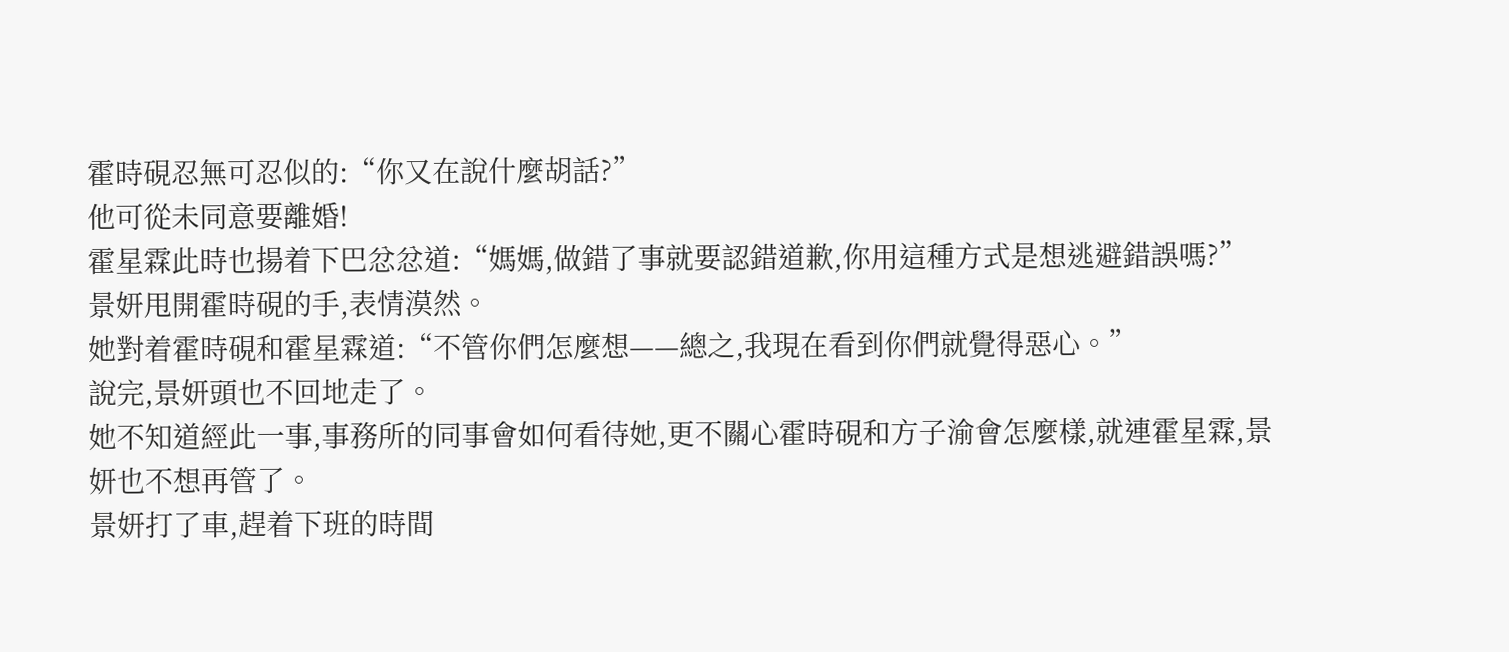霍時硯忍無可忍似的:“你又在說什麼胡話?”
他可從未同意要離婚!
霍星霖此時也揚着下巴忿忿道:“媽媽,做錯了事就要認錯道歉,你用這種方式是想逃避錯誤嗎?”
景妍甩開霍時硯的手,表情漠然。
她對着霍時硯和霍星霖道:“不管你們怎麼想——總之,我現在看到你們就覺得惡心。”
說完,景妍頭也不回地走了。
她不知道經此一事,事務所的同事會如何看待她,更不關心霍時硯和方子渝會怎麼樣,就連霍星霖,景妍也不想再管了。
景妍打了車,趕着下班的時間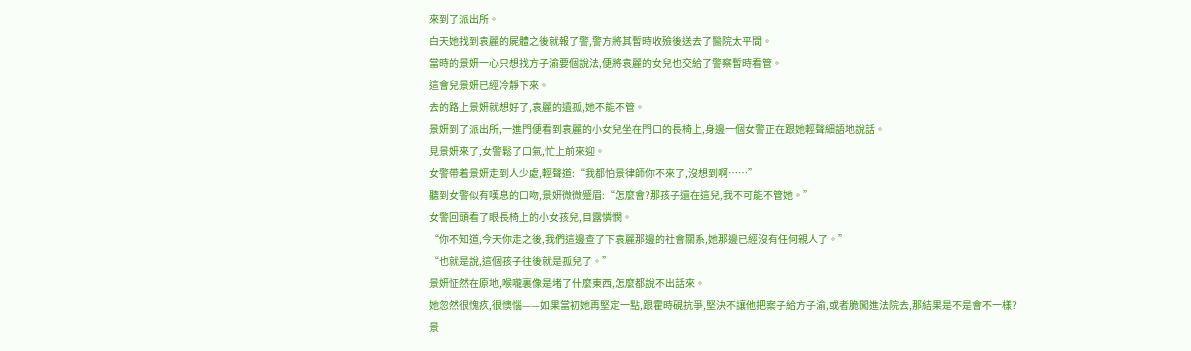來到了派出所。
白天她找到袁麗的屍體之後就報了警,警方將其暫時收殮後送去了醫院太平間。
當時的景妍一心只想找方子渝要個說法,便將袁麗的女兒也交給了警察暫時看管。
這會兒景妍已經冷靜下來。
去的路上景妍就想好了,袁麗的遺孤,她不能不管。
景妍到了派出所,一進門便看到袁麗的小女兒坐在門口的長椅上,身邊一個女警正在跟她輕聲細語地說話。
見景妍來了,女警鬆了口氣,忙上前來迎。
女警帶着景妍走到人少處,輕聲道:“我都怕景律師你不來了,沒想到啊……”
聽到女警似有嘆息的口吻,景妍微微蹙眉:“怎麼會?那孩子還在這兒,我不可能不管她。”
女警回頭看了眼長椅上的小女孩兒,目露憐憫。
“你不知道,今天你走之後,我們這邊查了下袁麗那邊的社會關系,她那邊已經沒有任何親人了。”
“也就是說,這個孩子往後就是孤兒了。”
景妍怔然在原地,喉嚨裏像是堵了什麼東西,怎麼都說不出話來。
她忽然很愧疚,很懊惱——如果當初她再堅定一點,跟霍時硯抗爭,堅決不讓他把案子給方子渝,或者脆闖進法院去,那結果是不是會不一樣?
景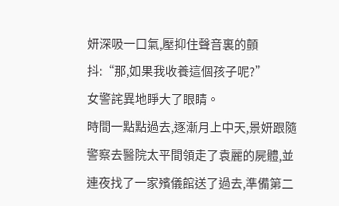妍深吸一口氣,壓抑住聲音裏的顫抖:“那,如果我收養這個孩子呢?”
女警詫異地睜大了眼睛。
時間一點點過去,逐漸月上中天,景妍跟隨警察去醫院太平間領走了袁麗的屍體,並連夜找了一家殯儀館送了過去,準備第二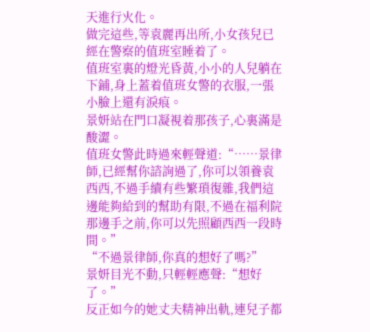天進行火化。
做完這些,等袁麗再出所,小女孩兒已經在警察的值班室睡着了。
值班室裏的燈光昏黃,小小的人兒躺在下鋪,身上蓋着值班女警的衣服,一張小臉上還有淚痕。
景妍站在門口凝視着那孩子,心裏滿是酸澀。
值班女警此時過來輕聲道:“……景律師,已經幫你諮詢過了,你可以領養袁西西,不過手續有些繁瑣復雜,我們這邊能夠給到的幫助有限,不過在福利院那邊手之前,你可以先照顧西西一段時間。”
“不過景律師,你真的想好了嗎?”
景妍目光不動,只輕輕應聲:“想好了。”
反正如今的她丈夫精神出軌,連兒子都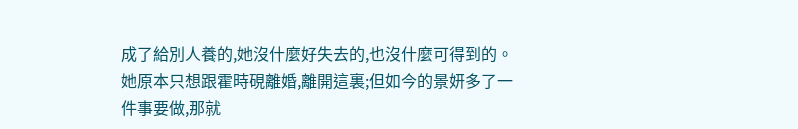成了給別人養的,她沒什麼好失去的,也沒什麼可得到的。
她原本只想跟霍時硯離婚,離開這裏;但如今的景妍多了一件事要做,那就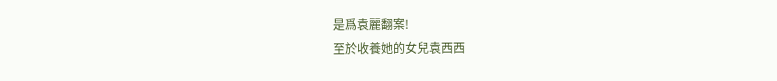是爲袁麗翻案!
至於收養她的女兒袁西西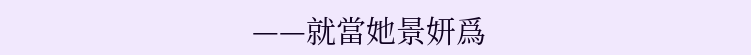——就當她景妍爲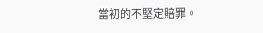當初的不堅定賠罪。